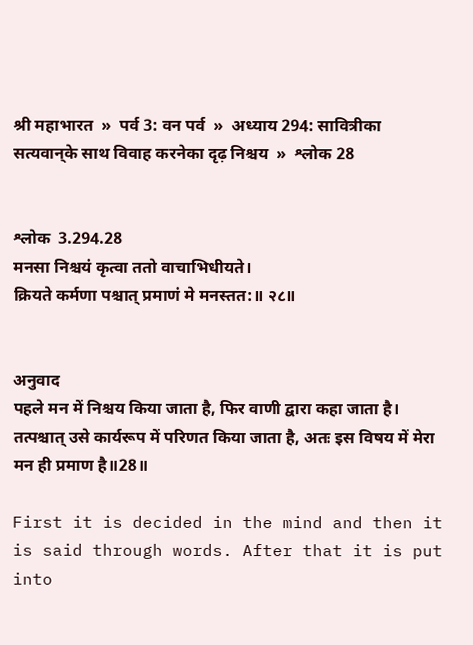श्री महाभारत  »  पर्व 3: वन पर्व  »  अध्याय 294: सावित्रीका सत्यवान‍्के साथ विवाह करनेका दृढ़ निश्चय  »  श्लोक 28


श्लोक  3.294.28
मनसा निश्चयं कृत्वा ततो वाचाभिधीयते।
क्रियते कर्मणा पश्चात् प्रमाणं मे मनस्तत:॥ २८॥


अनुवाद
पहले मन में निश्चय किया जाता है, फिर वाणी द्वारा कहा जाता है। तत्पश्चात् उसे कार्यरूप में परिणत किया जाता है, अतः इस विषय में मेरा मन ही प्रमाण है॥28॥

First it is decided in the mind and then it is said through words. After that it is put into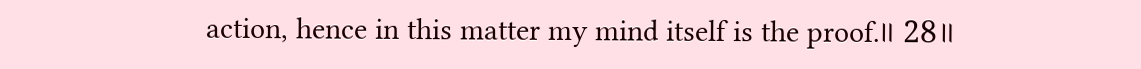action, hence in this matter my mind itself is the proof.॥ 28॥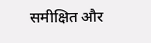समीक्षित और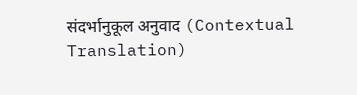संदर्भानुकूल अनुवाद (Contextual Translation)